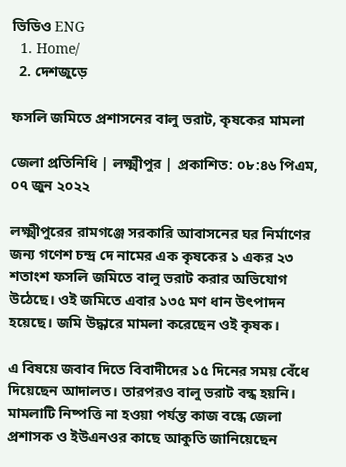ভিডিও ENG
  1. Home/
  2. দেশজুড়ে

ফসলি জমিতে প্রশাসনের বালু ভরাট, কৃষকের মামলা

জেলা প্রতিনিধি | লক্ষ্মীপুর | প্রকাশিত: ০৮:৪৬ পিএম, ০৭ জুন ২০২২

লক্ষ্মীপুরের রামগঞ্জে সরকারি আবাসনের ঘর নির্মাণের জন্য গণেশ চন্দ্র দে নামের এক কৃষকের ১ একর ২৩ শতাংশ ফসলি জমিতে বালু ভরাট করার অভিযোগ উঠেছে। ওই জমিতে এবার ১৩৫ মণ ধান উৎপাদন হয়েছে। জমি উদ্ধারে মামলা করেছেন ওই কৃষক।

এ বিষয়ে জবাব দিতে বিবাদীদের ১৫ দিনের সময় বেঁধে দিয়েছেন আদালত। তারপরও বালু ভরাট বন্ধ হয়নি। মামলাটি নিষ্পত্তি না হওয়া পর্যন্ত কাজ বন্ধে জেলা প্রশাসক ও ইউএনওর কাছে আকুতি জানিয়েছেন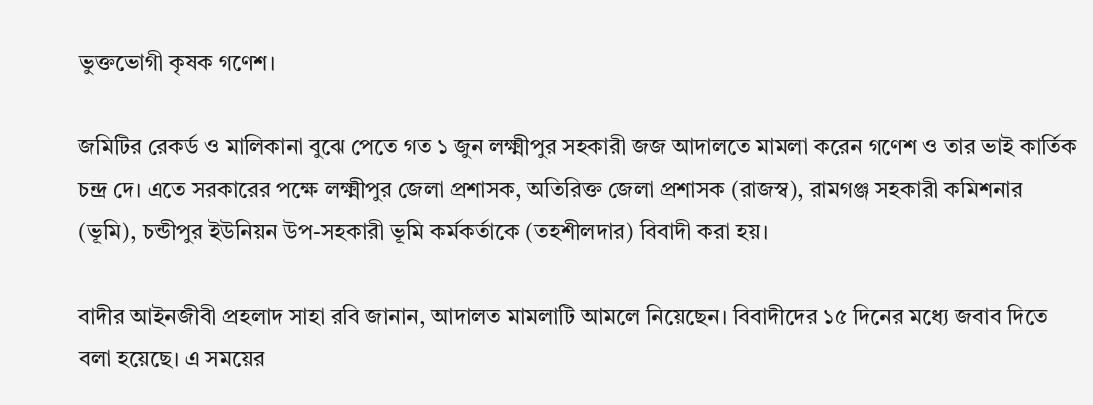ভুক্তভোগী কৃষক গণেশ।

জমিটির রেকর্ড ও মালিকানা বুঝে পেতে গত ১ জুন লক্ষ্মীপুর সহকারী জজ আদালতে মামলা করেন গণেশ ও তার ভাই কার্তিক চন্দ্র দে। এতে সরকারের পক্ষে লক্ষ্মীপুর জেলা প্রশাসক, অতিরিক্ত জেলা প্রশাসক (রাজস্ব), রামগঞ্জ সহকারী কমিশনার (ভূমি), চন্ডীপুর ইউনিয়ন উপ-সহকারী ভূমি কর্মকর্তাকে (তহশীলদার) বিবাদী করা হয়।

বাদীর আইনজীবী প্রহলাদ সাহা রবি জানান, আদালত মামলাটি আমলে নিয়েছেন। বিবাদীদের ১৫ দিনের মধ্যে জবাব দিতে বলা হয়েছে। এ সময়ের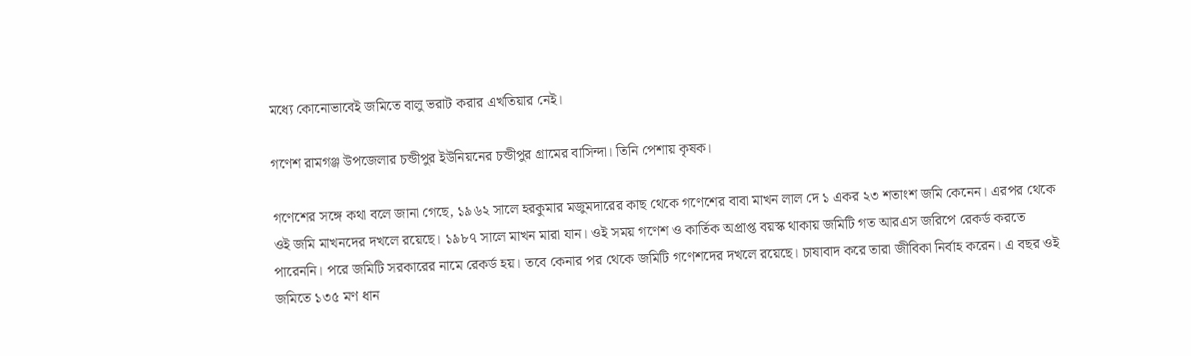মধ্যে কোনোভাবেই জমিতে বালু ভরাট করার এখতিয়ার নেই।

গণেশ রামগঞ্জ উপজেলার চন্ডীপুর ইউনিয়নের চন্ডীপুর গ্রামের বাসিন্দা। তিনি পেশায় কৃষক।

গণেশের সঙ্গে কথা বলে জানা গেছে, ১৯৬২ সালে হরকুমার মজুমদারের কাছ থেকে গণেশের বাবা মাখন লাল দে ১ একর ২৩ শতাংশ জমি কেনেন। এরপর থেকে ওই জমি মাখনদের দখলে রয়েছে। ১৯৮৭ সালে মাখন মারা যান। ওই সময় গণেশ ও কার্তিক অপ্রাপ্ত বয়স্ক থাকায় জমিটি গত আরএস জরিপে রেকর্ড করতে পারেননি। পরে জমিটি সরকারের নামে রেকর্ড হয়। তবে কেনার পর থেকে জমিটি গণেশদের দখলে রয়েছে। চাষাবাদ করে তারা জীবিকা নির্বাহ করেন। এ বছর ওই জমিতে ১৩৫ মণ ধান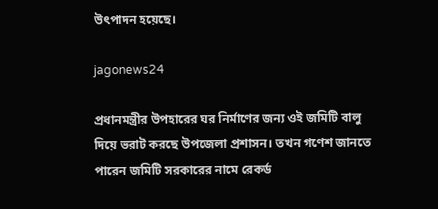উৎপাদন হয়েছে।

jagonews24

প্রধানমন্ত্রীর উপহারের ঘর নির্মাণের জন্য ওই জমিটি বালু দিয়ে ভরাট করছে উপজেলা প্রশাসন। তখন গণেশ জানতে পারেন জমিটি সরকারের নামে রেকর্ড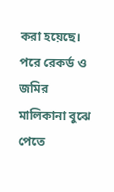করা হয়েছে। পরে রেকর্ড ও জমির মালিকানা বুঝে পেতে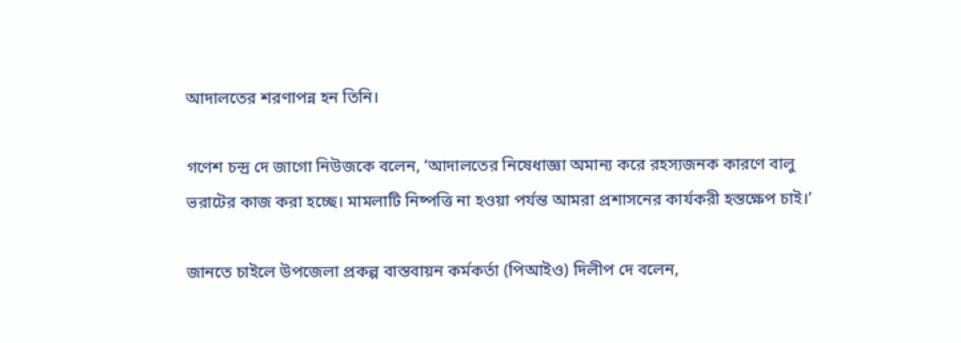আদালতের শরণাপন্ন হন তিনি।

গণেশ চন্দ্র দে জাগো নিউজকে বলেন, ‘আদালতের নিষেধাজ্ঞা অমান্য করে রহস্যজনক কারণে বালু ভরাটের কাজ করা হচ্ছে। মামলাটি নিষ্পত্তি না হওয়া পর্যন্ত আমরা প্রশাসনের কার্যকরী হস্তক্ষেপ চাই।’

জানতে চাইলে উপজেলা প্রকল্প বাস্তবায়ন কর্মকর্তা (পিআইও) দিলীপ দে বলেন,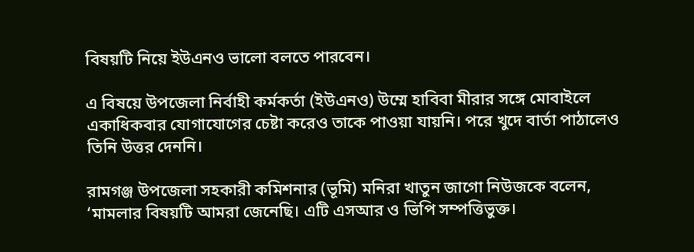বিষয়টি নিয়ে ইউএনও ভালো বলতে পারবেন।

এ বিষয়ে উপজেলা নির্বাহী কর্মকর্তা (ইউএনও) উম্মে হাবিবা মীরার সঙ্গে মোবাইলে একাধিকবার যোগাযোগের চেষ্টা করেও তাকে পাওয়া যায়নি। পরে খুদে বার্তা পাঠালেও তিনি উত্তর দেননি।

রামগঞ্জ উপজেলা সহকারী কমিশনার (ভূমি) মনিরা খাতুন জাগো নিউজকে বলেন, ‘মামলার বিষয়টি আমরা জেনেছি। এটি এসআর ও ভিপি সম্পত্তিভুক্ত।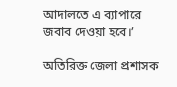আদালতে এ ব্যাপারে জবাব দেওয়া হবে।’

অতিরিক্ত জেলা প্রশাসক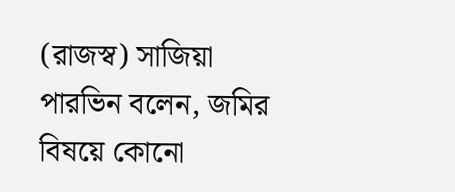(রাজস্ব) সাজিয়া পারভিন বলেন, জমির বিষয়ে কোনো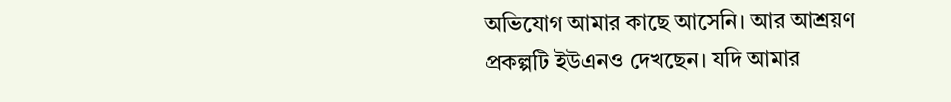অভিযোগ আমার কাছে আসেনি। আর আশ্রয়ণ প্রকল্পটি ইউএনও দেখছেন। যদি আমার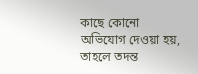কাছে কোনো অভিযোগ দেওয়া হয়, তাহলে তদন্ত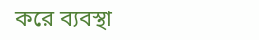করে ব্যবস্থা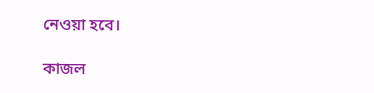নেওয়া হবে।

কাজল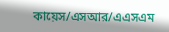কায়েস/এসআর/এএসএম